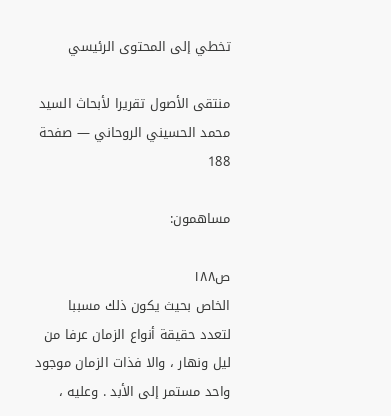تخطي إلى المحتوى الرئيسي

منتقى الأصول تقريرا لأبحاث السيد محمد الحسيني الروحاني — صفحة 188

مساهمون:

ص١٨٨
الخاص بحيث يكون ذلك مسببا لتعدد حقيقة أنواع الزمان عرفا من ليل ونهار ، والا فذات الزمان موجود واحد مستمر إلى الأبد . وعليه ،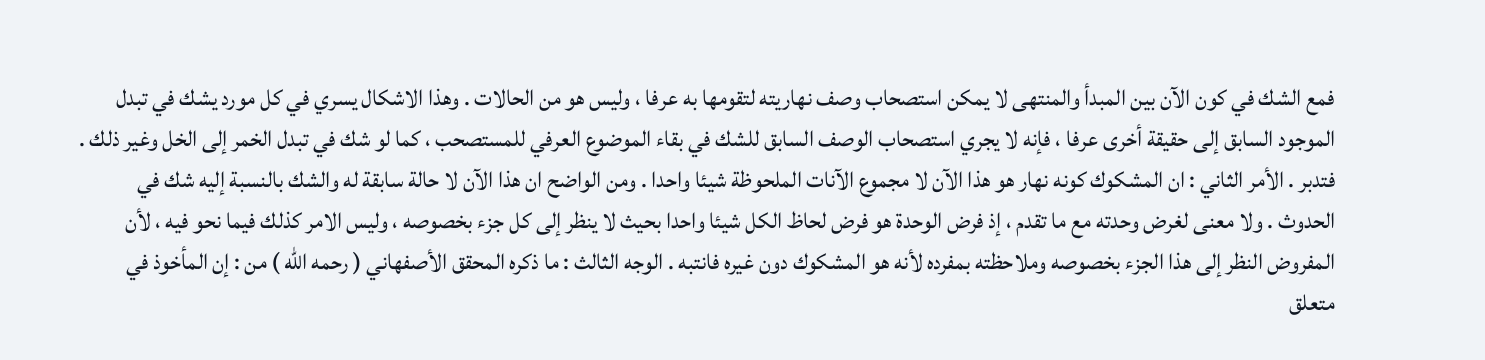فمع الشك في كون الآن بين المبدأ والمنتهى لا يمكن استصحاب وصف نهاريته لتقومها به عرفا ، وليس هو من الحالات . وهذا الاشكال يسري في كل مورد يشك في تبدل الموجود السابق إلى حقيقة أخرى عرفا ، فإنه لا يجري استصحاب الوصف السابق للشك في بقاء الموضوع العرفي للمستصحب ، كما لو شك في تبدل الخمر إلى الخل وغير ذلك . فتدبر . الأمر الثاني : ان المشكوك كونه نهار هو هذا الآن لا مجموع الآنات الملحوظة شيئا واحدا . ومن الواضح ان هذا الآن لا حالة سابقة له والشك بالنسبة إليه شك في الحدوث . ولا معنى لغرض وحدته مع ما تقدم ، إذ فرض الوحدة هو فرض لحاظ الكل شيئا واحدا بحيث لا ينظر إلى كل جزء بخصوصه ، وليس الامر كذلك فيما نحو فيه ، لأن المفروض النظر إلى هذا الجزء بخصوصه وملاحظته بمفرده لأنه هو المشكوك دون غيره فانتبه . الوجه الثالث : ما ذكره المحقق الأصفهاني ( رحمه الله ) من : إن المأخوذ في متعلق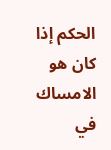الحكم إذا كان هو الامساك في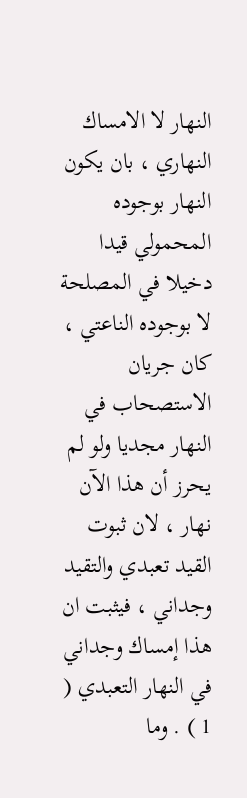النهار لا الامساك النهاري ، بان يكون النهار بوجوده المحمولي قيدا دخيلا في المصلحة لا بوجوده الناعتي ، كان جريان الاستصحاب في النهار مجديا ولو لم يحرز أن هذا الآن نهار ، لان ثبوت القيد تعبدي والتقيد وجداني ، فيثبت ان هذا إمساك وجداني في النهار التعبدي ( 1 ) . وما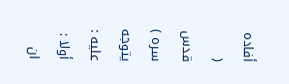أفاده ( قدس سره ) يتوجه عليه : أولا : ان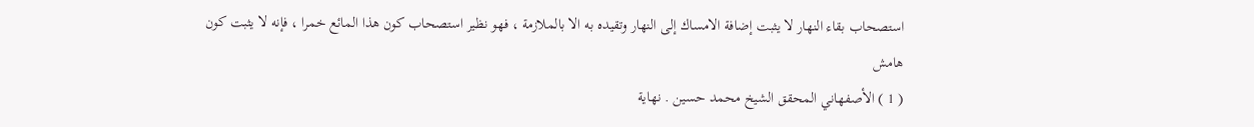استصحاب بقاء النهار لا يثبت إضافة الامساك إلى النهار وتقيده به الا بالملازمة ، فهو نظير استصحاب كون هذا المائع خمرا ، فإنه لا يثبت كون
هامش
( 1 ) الأصفهاني المحقق الشيخ محمد حسين . نهاية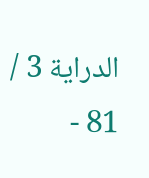الدراية 3 / 81 -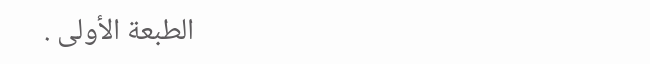الطبعة الأولى .